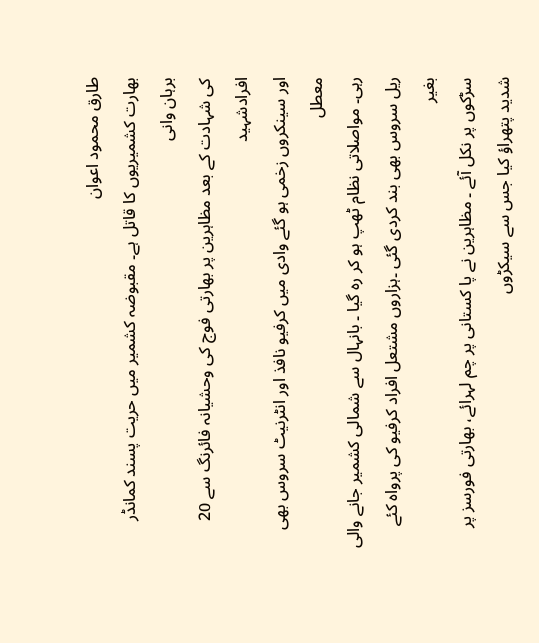طارق محمود اعوان
بھارت کشمیریوں کا قاتل ہے۔ مقبوضہ کشمیر میں حریت پسند کمانڈر برہان وانی
کی شہادت کے بعد مظاہرین پر بھارتی فوج کی وحشیانہ فائرنگ سے 20 افرادشہید
اور سینکروں زخمی ہو گئے وادی میں کرفیو نافذ اور انٹرنیٹ سروس بھی معطل
رہی۔ مواصلاتی نظام ٹھپ ہو کر رہ گیا ۔ بانہال سے شمالی کشمیر جانے والی
ریل سروس بھی بند کردی گئی ۔ہزاروں مشتعل افراد کرفیو کی پرواہ کئے بغیر
سڑکوں پر نکل آئے ۔ مظاہرین نے پا کستانی پر چم لہرائے، بھارتی فورسز پر
شدید پتھراؤ کیا جس سے سیکڑوں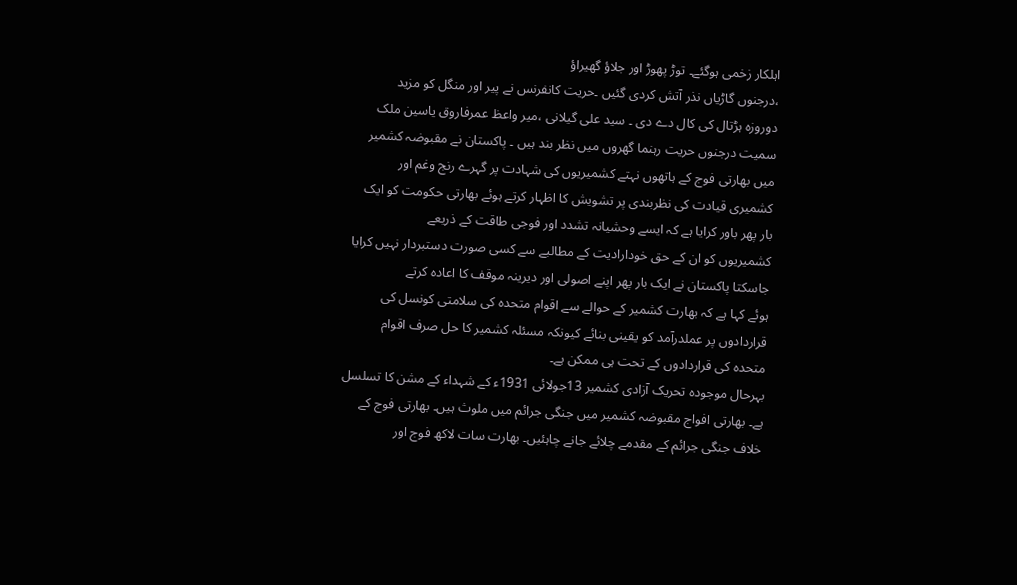اہلکار زخمی ہوگئے۔ توڑ پھوڑ اور جلاؤ گھیراؤ
،درجنوں گاڑیاں نذر آتش کردی گئیں ۔حریت کانفرنس نے پیر اور منگل کو مزید
دوروزہ ہڑتال کی کال دے دی ۔ سید علی گیلانی ،میر واعظ عمرفاروق یاسین ملک
سمیت درجنوں حریت رہنما گھروں میں نظر بند ہیں ۔ پاکستان نے مقبوضہ کشمیر
میں بھارتی فوج کے ہاتھوں نہتے کشمیریوں کی شہادت پر گہرے رنج وغم اور
کشمیری قیادت کی نظربندی پر تشویش کا اظہار کرتے ہوئے بھارتی حکومت کو ایک
بار پھر باور کرایا ہے کہ ایسے وحشیانہ تشدد اور فوجی طاقت کے ذریعے
کشمیریوں کو ان کے حق خودارادیت کے مطالبے سے کسی صورت دستبردار نہیں کرایا
جاسکتا پاکستان نے ایک بار پھر اپنے اصولی اور دیرینہ موقف کا اعادہ کرتے
ہوئے کہا ہے کہ بھارت کشمیر کے حوالے سے اقوام متحدہ کی سلامتی کونسل کی
قراردادوں پر عملدرآمد کو یقینی بنائے کیونکہ مسئلہ کشمیر کا حل صرف اقوام
متحدہ کی قراردادوں کے تحت ہی ممکن ہے۔
بہرحال موجودہ تحریک آزادی کشمیر 13جولائی 1931ء کے شہداء کے مشن کا تسلسل
ہے۔ بھارتی افواج مقبوضہ کشمیر میں جنگی جرائم میں ملوث ہیں۔ بھارتی فوج کے
خلاف جنگی جرائم کے مقدمے چلائے جانے چاہئیں۔ بھارت سات لاکھ فوج اور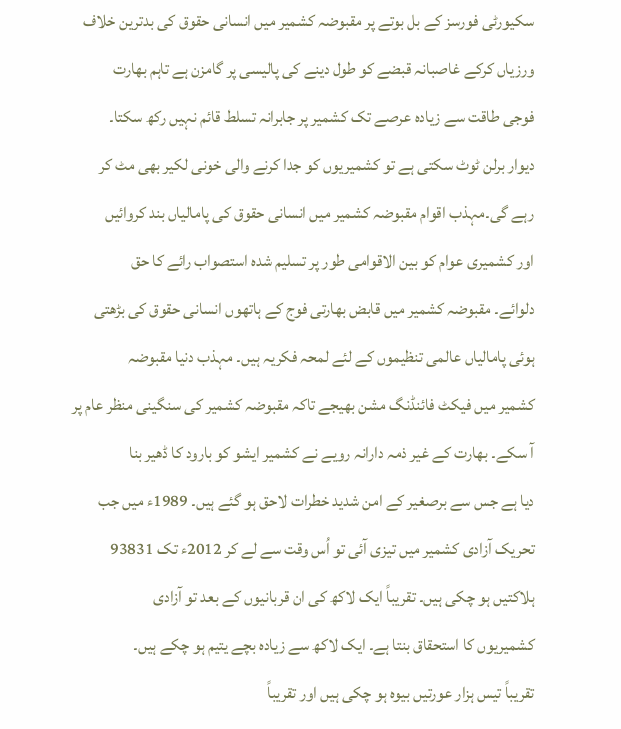سکیورٹی فورسز کے بل بوتے پر مقبوضہ کشمیر میں انسانی حقوق کی بدترین خلاف
ورزیاں کرکے غاصبانہ قبضے کو طول دینے کی پالیسی پر گامزن ہے تاہم بھارت
فوجی طاقت سے زیادہ عرصے تک کشمیر پر جابرانہ تسلط قائم نہیں رکھ سکتا۔
دیوار برلن ٹوٹ سکتی ہے تو کشمیریوں کو جدا کرنے والی خونی لکیر بھی مٹ کر
رہے گی۔مہذب اقوام مقبوضہ کشمیر میں انسانی حقوق کی پامالیاں بند کروائیں
اور کشمیری عوام کو بین الاقوامی طور پر تسلیم شدہ استصواب رائے کا حق
دلوائے۔ مقبوضہ کشمیر میں قابض بھارتی فوج کے ہاتھوں انسانی حقوق کی بڑھتی
ہوئی پامالیاں عالمی تنظیموں کے لئے لمحہ فکریہ ہیں۔ مہذب دنیا مقبوضہ
کشمیر میں فیکٹ فائنڈنگ مشن بھیجے تاکہ مقبوضہ کشمیر کی سنگینی منظر عام پر
آ سکے۔ بھارت کے غیر ذمہ دارانہ رویے نے کشمیر ایشو کو بارود کا ڈھیر بنا
دیا ہے جس سے برصغیر کے امن شدید خطرات لاحق ہو گئے ہیں۔ 1989ء میں جب
تحریک آزادی کشمیر میں تیزی آئی تو اُس وقت سے لے کر 2012ء تک 93831
ہلاکتیں ہو چکی ہیں۔ تقریباً ایک لاکھ کی ان قربانیوں کے بعد تو آزادی
کشمیریوں کا استحقاق بنتا ہے۔ ایک لاکھ سے زیادہ بچے یتیم ہو چکے ہیں۔
تقریباً تیس ہزار عورتیں بیوہ ہو چکی ہیں اور تقریباً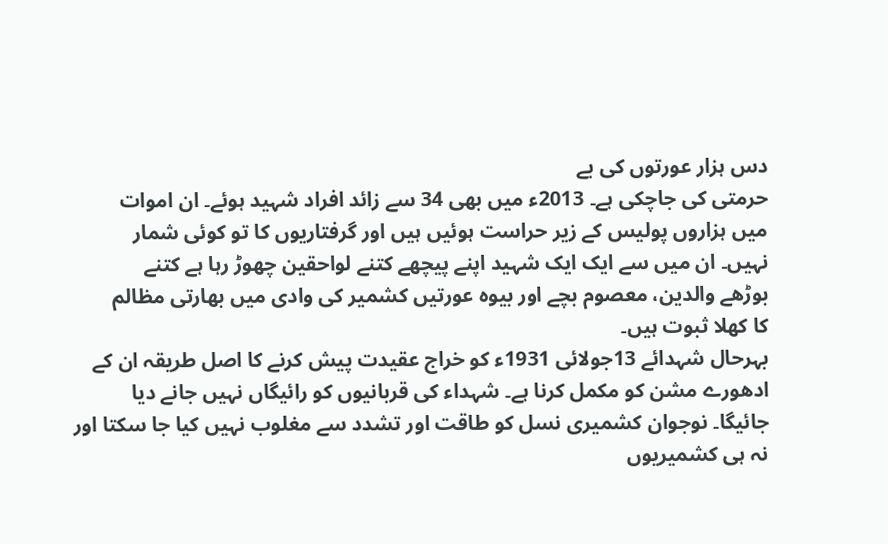دس ہزار عورتوں کی بے
حرمتی کی جاچکی ہے۔ 2013ء میں بھی 34 سے زائد افراد شہید ہوئے۔ ان اموات
میں ہزاروں پولیس کے زیر حراست ہوئیں ہیں اور گرفتاریوں کا تو کوئی شمار
نہیں۔ ان میں سے ایک ایک شہید اپنے پیچھے کتنے لواحقین چھوڑ رہا ہے کتنے
بوڑھے والدین، معصوم بچے اور بیوہ عورتیں کشمیر کی وادی میں بھارتی مظالم
کا کھلا ثبوت ہیں۔
بہرحال شہدائے 13جولائی 1931ء کو خراج عقیدت پیش کرنے کا اصل طریقہ ان کے
ادھورے مشن کو مکمل کرنا ہے۔ شہداء کی قربانیوں کو رائیگاں نہیں جانے دیا
جائیگا۔ نوجوان کشمیری نسل کو طاقت اور تشدد سے مغلوب نہیں کیا جا سکتا اور
نہ ہی کشمیریوں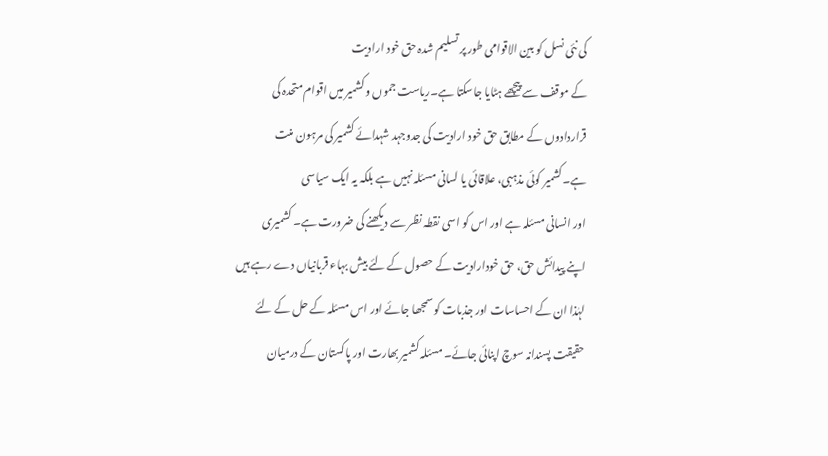کی نئی نسل کو بین الاقوامی طور پر تسلیم شدہ حق خود ارادیت
کے موقف سے پیچھے ہٹایا جاسکتا ہے۔ریاست جموں و کشمیر میں اقوام متحدہ کی
قراردادوں کے مطابق حق خود ارادیت کی جدوجہد شہدائے کشمیر کی مرہون منت
ہے۔کشمیر کوئی مذہبی، علاقائی یا لسانی مسئلہ نہیں ہے بلکہ یہ ایک سیاسی
اور انسانی مسئلہ ہے اور اس کو اسی نقطہ نظر سے دیکھنے کی ضرورت ہے۔ کشمیری
اپنے پیدائش حق، حق خودارادیت کے حصول کے لئے بیش بہاء قربانیاں دے رہے ہیں
لہٰذا ان کے احساسات اور جذبات کو سمجھا جائے اور اس مسئلہ کے حل کے لئے
حقیقت پسندانہ سوچ اپنائی جائے۔ مسئلہ کشمیر بھارت اور پاکستان کے درمیان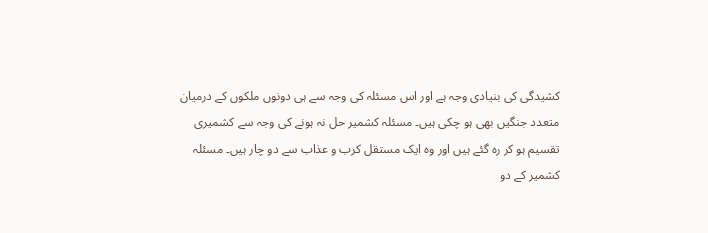کشیدگی کی بنیادی وجہ ہے اور اس مسئلہ کی وجہ سے ہی دونوں ملکوں کے درمیان
متعدد جنگیں بھی ہو چکی ہیں۔ مسئلہ کشمیر حل نہ ہونے کی وجہ سے کشمیری
تقسیم ہو کر رہ گئے ہیں اور وہ ایک مستقل کرب و عذاب سے دو چار ہیں۔ مسئلہ
کشمیر کے دو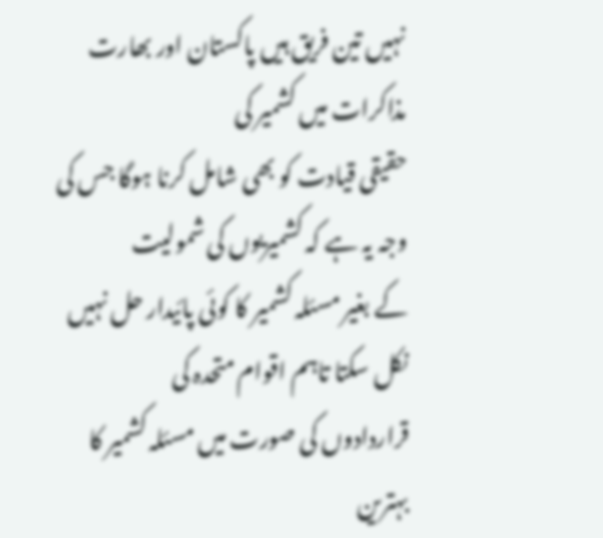نہیں تین فریق ہیں پاکستان اور بھارت مذاکرات میں کشمیر کی
حقیقی قیادت کو بھی شامل کرنا ہوگا جس کی وجہ یہ ہے کہ کشمیریوں کی شمولیت
کے بغیر مسئلہ کشمیر کا کوئی پائیدار حل نہیں نکل سکتا تاہم اقوام متحدہ کی
قراردادوں کی صورت میں مسئلہ کشمیر کا بہترین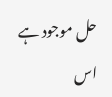حل موجود ہے اس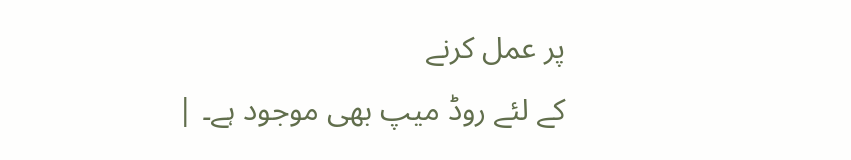پر عمل کرنے
کے لئے روڈ میپ بھی موجود ہے۔ |